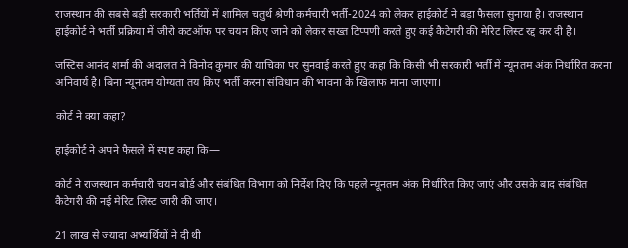राजस्थान की सबसे बड़ी सरकारी भर्तियों में शामिल चतुर्थ श्रेणी कर्मचारी भर्ती-2024 को लेकर हाईकोर्ट ने बड़ा फैसला सुनाया है। राजस्थान हाईकोर्ट ने भर्ती प्रक्रिया में जीरो कटऑफ पर चयन किए जाने को लेकर सख्त टिप्पणी करते हुए कई कैटेगरी की मेरिट लिस्ट रद्द कर दी है।

जस्टिस आनंद शर्मा की अदालत ने विनोद कुमार की याचिका पर सुनवाई करते हुए कहा कि किसी भी सरकारी भर्ती में न्यूनतम अंक निर्धारित करना अनिवार्य है। बिना न्यूनतम योग्यता तय किए भर्ती करना संविधान की भावना के खिलाफ माना जाएगा।

कोर्ट ने क्या कहा?

हाईकोर्ट ने अपने फैसले में स्पष्ट कहा कि—

कोर्ट ने राजस्थान कर्मचारी चयन बोर्ड और संबंधित विभाग को निर्देश दिए कि पहले न्यूनतम अंक निर्धारित किए जाएं और उसके बाद संबंधित कैटेगरी की नई मेरिट लिस्ट जारी की जाए।

21 लाख से ज्यादा अभ्यर्थियों ने दी थी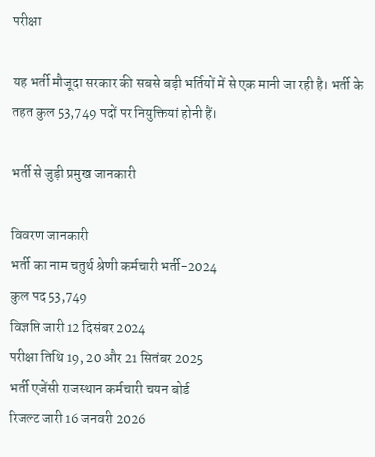परीक्षा

यह भर्ती मौजूदा सरकार की सबसे बड़ी भर्तियों में से एक मानी जा रही है। भर्ती के तहत कुल 53,749 पदों पर नियुक्तियां होनी हैं।

भर्ती से जुड़ी प्रमुख जानकारी

विवरण जानकारी
भर्ती का नाम चतुर्थ श्रेणी कर्मचारी भर्ती-2024
कुल पद 53,749
विज्ञप्ति जारी 12 दिसंबर 2024
परीक्षा तिथि 19, 20 और 21 सितंबर 2025
भर्ती एजेंसी राजस्थान कर्मचारी चयन बोर्ड
रिजल्ट जारी 16 जनवरी 2026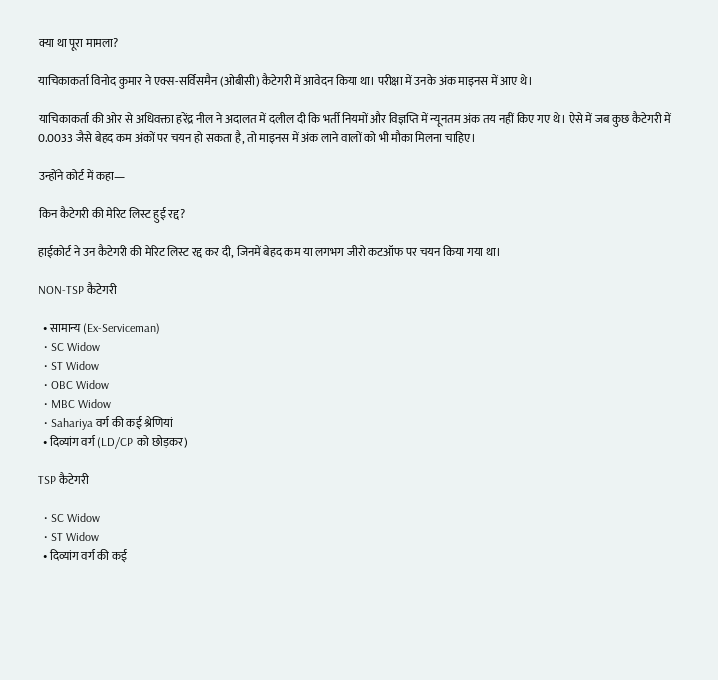क्या था पूरा मामला?

याचिकाकर्ता विनोद कुमार ने एक्स-सर्विसमैन (ओबीसी) कैटेगरी में आवेदन किया था। परीक्षा में उनके अंक माइनस में आए थे।

याचिकाकर्ता की ओर से अधिवक्ता हरेंद्र नील ने अदालत में दलील दी कि भर्ती नियमों और विज्ञप्ति में न्यूनतम अंक तय नहीं किए गए थे। ऐसे में जब कुछ कैटेगरी में 0.0033 जैसे बेहद कम अंकों पर चयन हो सकता है, तो माइनस में अंक लाने वालों को भी मौका मिलना चाहिए।

उन्होंने कोर्ट में कहा—

किन कैटेगरी की मेरिट लिस्ट हुई रद्द?

हाईकोर्ट ने उन कैटेगरी की मेरिट लिस्ट रद्द कर दी, जिनमें बेहद कम या लगभग जीरो कटऑफ पर चयन किया गया था।

NON-TSP कैटेगरी

  • सामान्य (Ex-Serviceman)
  • SC Widow
  • ST Widow
  • OBC Widow
  • MBC Widow
  • Sahariya वर्ग की कई श्रेणियां
  • दिव्यांग वर्ग (LD/CP को छोड़कर)

TSP कैटेगरी

  • SC Widow
  • ST Widow
  • दिव्यांग वर्ग की कई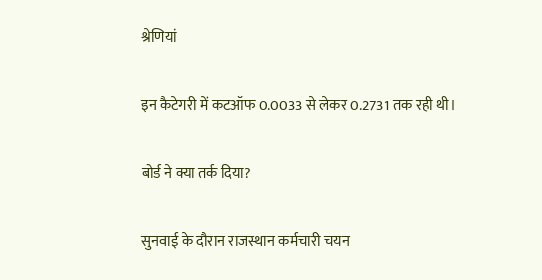श्रेणियां

इन कैटेगरी में कटऑफ 0.0033 से लेकर 0.2731 तक रही थी।

बोर्ड ने क्या तर्क दिया?

सुनवाई के दौरान राजस्थान कर्मचारी चयन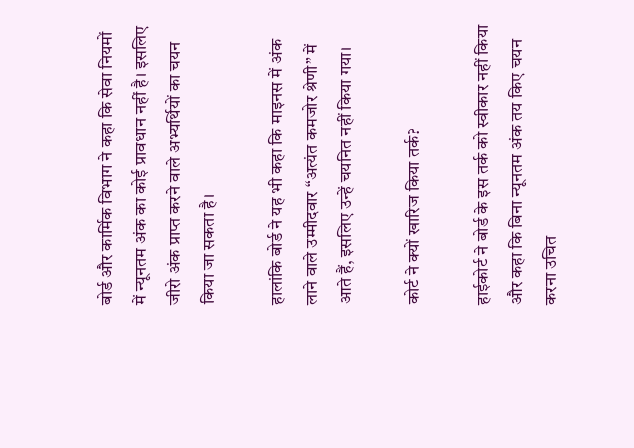बोर्ड और कार्मिक विभाग ने कहा कि सेवा नियमों में न्यूनतम अंक का कोई प्रावधान नहीं है। इसलिए जीरो अंक प्राप्त करने वाले अभ्यर्थियों का चयन किया जा सकता है।

हालांकि बोर्ड ने यह भी कहा कि माइनस में अंक लाने वाले उम्मीदवार “अत्यंत कमजोर श्रेणी” में आते हैं, इसलिए उन्हें चयनित नहीं किया गया।

कोर्ट ने क्यों खारिज किया तर्क?

हाईकोर्ट ने बोर्ड के इस तर्क को स्वीकार नहीं किया और कहा कि बिना न्यूनतम अंक तय किए चयन करना उचित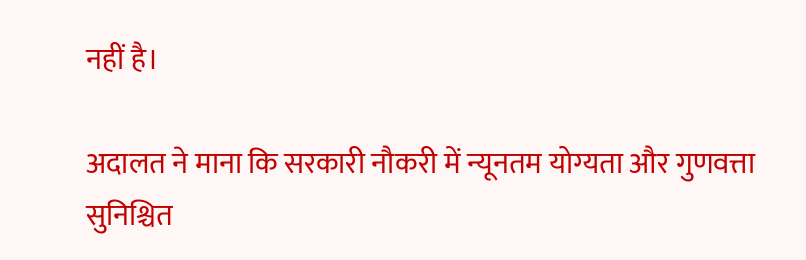नहीं है।

अदालत ने माना कि सरकारी नौकरी में न्यूनतम योग्यता और गुणवत्ता सुनिश्चित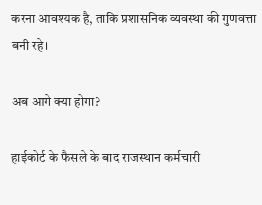करना आवश्यक है, ताकि प्रशासनिक व्यवस्था की गुणवत्ता बनी रहे।

अब आगे क्या होगा?

हाईकोर्ट के फैसले के बाद राजस्थान कर्मचारी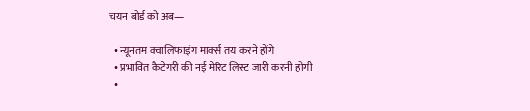चयन बोर्ड को अब—

  • न्यूनतम क्वालिफाइंग मार्क्स तय करने होंगे
  • प्रभावित कैटेगरी की नई मेरिट लिस्ट जारी करनी होगी
  •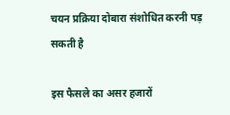चयन प्रक्रिया दोबारा संशोधित करनी पड़ सकती है

इस फैसले का असर हजारों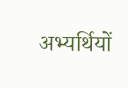अभ्यर्थियों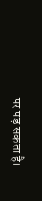पर पड़ सकता है।